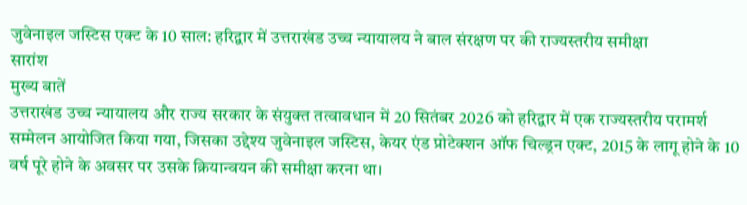जुवेनाइल जस्टिस एक्ट के 10 साल: हरिद्वार में उत्तराखंड उच्च न्यायालय ने बाल संरक्षण पर की राज्यस्तरीय समीक्षा
सारांश
मुख्य बातें
उत्तराखंड उच्च न्यायालय और राज्य सरकार के संयुक्त तत्वावधान में 20 सितंबर 2026 को हरिद्वार में एक राज्यस्तरीय परामर्श सम्मेलन आयोजित किया गया, जिसका उद्देश्य जुवेनाइल जस्टिस, केयर एंड प्रोटेक्शन ऑफ चिल्ड्रन एक्ट, 2015 के लागू होने के 10 वर्ष पूरे होने के अवसर पर उसके क्रियान्वयन की समीक्षा करना था।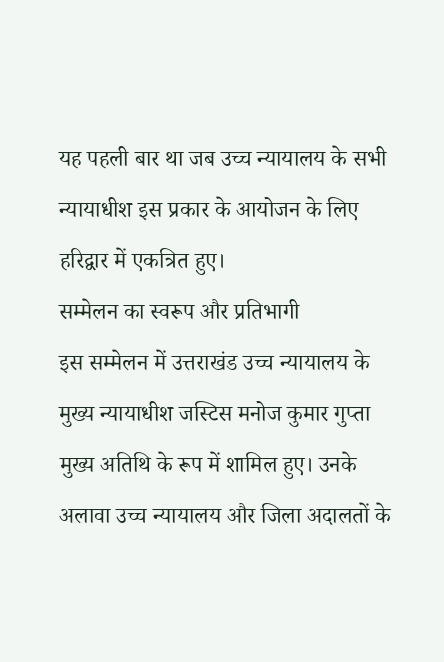यह पहली बार था जब उच्च न्यायालय के सभी न्यायाधीश इस प्रकार के आयोजन के लिए हरिद्वार में एकत्रित हुए।
सम्मेलन का स्वरूप और प्रतिभागी
इस सम्मेलन में उत्तराखंड उच्च न्यायालय के मुख्य न्यायाधीश जस्टिस मनोज कुमार गुप्ता मुख्य अतिथि के रूप में शामिल हुए। उनके अलावा उच्च न्यायालय और जिला अदालतों के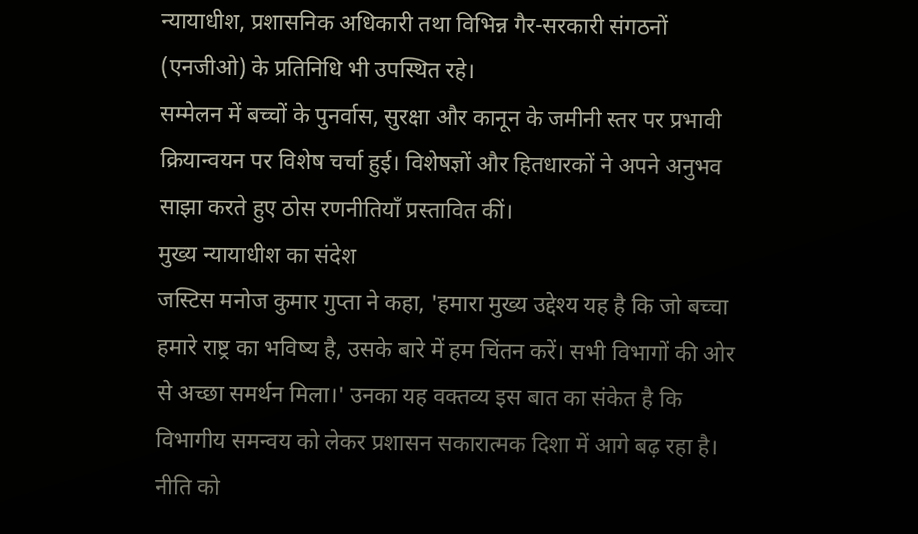न्यायाधीश, प्रशासनिक अधिकारी तथा विभिन्न गैर-सरकारी संगठनों (एनजीओ) के प्रतिनिधि भी उपस्थित रहे।
सम्मेलन में बच्चों के पुनर्वास, सुरक्षा और कानून के जमीनी स्तर पर प्रभावी क्रियान्वयन पर विशेष चर्चा हुई। विशेषज्ञों और हितधारकों ने अपने अनुभव साझा करते हुए ठोस रणनीतियाँ प्रस्तावित कीं।
मुख्य न्यायाधीश का संदेश
जस्टिस मनोज कुमार गुप्ता ने कहा, 'हमारा मुख्य उद्देश्य यह है कि जो बच्चा हमारे राष्ट्र का भविष्य है, उसके बारे में हम चिंतन करें। सभी विभागों की ओर से अच्छा समर्थन मिला।' उनका यह वक्तव्य इस बात का संकेत है कि विभागीय समन्वय को लेकर प्रशासन सकारात्मक दिशा में आगे बढ़ रहा है।
नीति को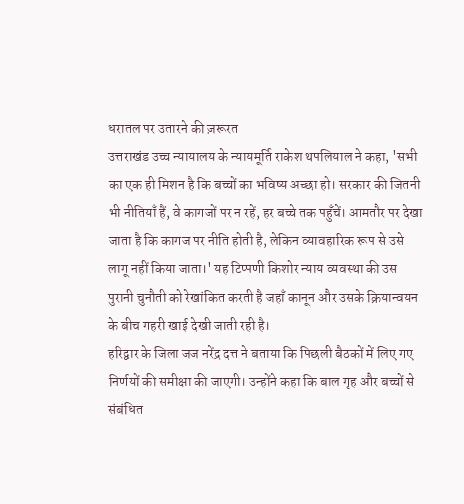धरातल पर उतारने की ज़रूरत
उत्तराखंड उच्च न्यायालय के न्यायमूर्ति राकेश थपलियाल ने कहा, 'सभी का एक ही मिशन है कि बच्चों का भविष्य अच्छा हो। सरकार की जितनी भी नीतियाँ हैं, वे कागजों पर न रहें, हर बच्चे तक पहुँचें। आमतौर पर देखा जाता है कि कागज पर नीति होती है, लेकिन व्यावहारिक रूप से उसे लागू नहीं किया जाता।' यह टिप्पणी किशोर न्याय व्यवस्था की उस पुरानी चुनौती को रेखांकित करती है जहाँ कानून और उसके क्रियान्वयन के बीच गहरी खाई देखी जाती रही है।
हरिद्वार के जिला जज नरेंद्र दत्त ने बताया कि पिछली बैठकों में लिए गए निर्णयों की समीक्षा की जाएगी। उन्होंने कहा कि बाल गृह और बच्चों से संबंधित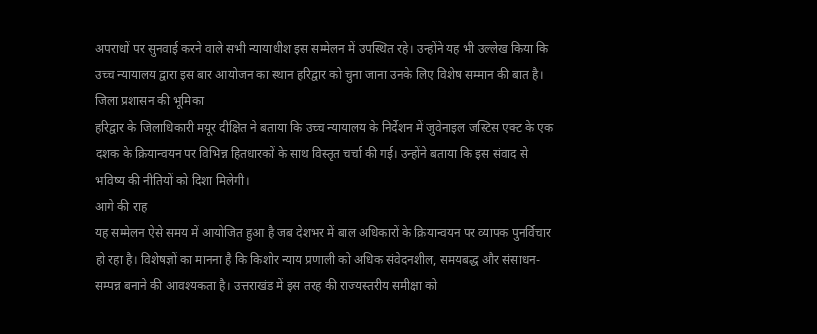अपराधों पर सुनवाई करने वाले सभी न्यायाधीश इस सम्मेलन में उपस्थित रहे। उन्होंने यह भी उल्लेख किया कि उच्च न्यायालय द्वारा इस बार आयोजन का स्थान हरिद्वार को चुना जाना उनके लिए विशेष सम्मान की बात है।
जिला प्रशासन की भूमिका
हरिद्वार के जिलाधिकारी मयूर दीक्षित ने बताया कि उच्च न्यायालय के निर्देशन में जुवेनाइल जस्टिस एक्ट के एक दशक के क्रियान्वयन पर विभिन्न हितधारकों के साथ विस्तृत चर्चा की गई। उन्होंने बताया कि इस संवाद से भविष्य की नीतियों को दिशा मिलेगी।
आगे की राह
यह सम्मेलन ऐसे समय में आयोजित हुआ है जब देशभर में बाल अधिकारों के क्रियान्वयन पर व्यापक पुनर्विचार हो रहा है। विशेषज्ञों का मानना है कि किशोर न्याय प्रणाली को अधिक संवेदनशील, समयबद्ध और संसाधन-सम्पन्न बनाने की आवश्यकता है। उत्तराखंड में इस तरह की राज्यस्तरीय समीक्षा को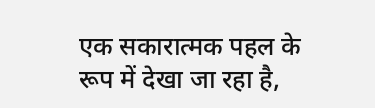एक सकारात्मक पहल के रूप में देखा जा रहा है,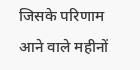जिसके परिणाम आने वाले महीनों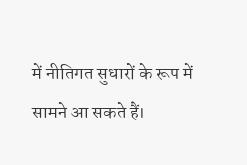में नीतिगत सुधारों के रूप में सामने आ सकते हैं।